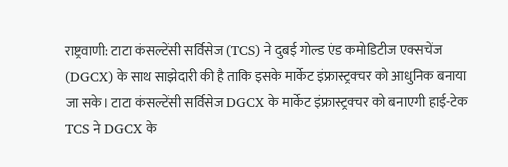राष्ट्रवाणी: टाटा कंसल्टेंसी सर्विसेज (TCS) ने दुबई गोल्ड एंड कमोडिटीज एक्सचेंज (DGCX) के साथ साझेदारी की है ताकि इसके मार्केट इंफ्रास्ट्रक्चर को आधुनिक बनाया जा सके। टाटा कंसल्टेंसी सर्विसेज DGCX के मार्केट इंफ्रास्ट्रक्चर को बनाएगी हाई-टेक TCS ने DGCX के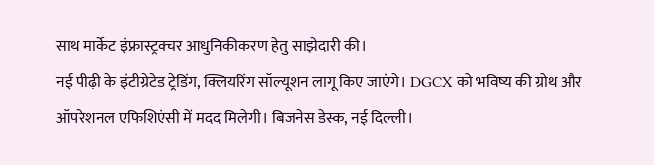साथ मार्केट इंफ्रास्ट्रक्चर आधुनिकीकरण हेतु साझेदारी की।
नई पीढ़ी के इंटीग्रेटेड ट्रेडिंग, क्लियरिंग सॉल्यूशन लागू किए जाएंगे। DGCX को भविष्य की ग्रोथ और ऑपरेशनल एफिशिएंसी में मदद मिलेगी। बिजनेस डेस्क, नई दिल्ली।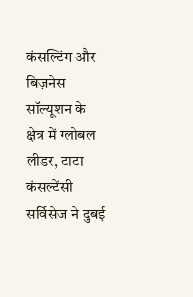कंसल्टिंग और बिज़नेस सॉल्यूशन के क्षेत्र में ग्लोबल लीडर, टाटा कंसल्टेंसी सर्विसेज ने दुबई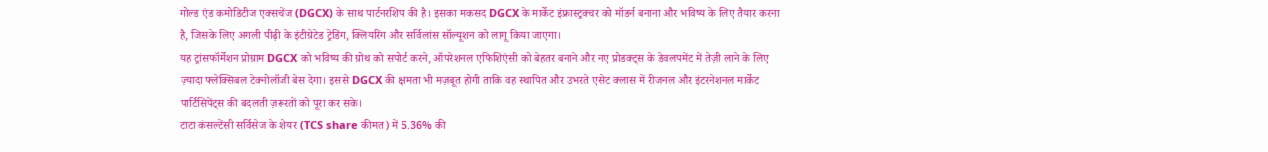गोल्ड एंड कमोडिटीज एक्सचेंज (DGCX) के साथ पार्टनरशिप की है। इसका मकसद DGCX के मार्केट इंफ्रास्ट्रक्चर को मॉडर्न बनाना और भविष्य के लिए तैयार करना है, जिसके लिए अगली पीढ़ी के इंटीग्रेटेड ट्रेडिंग, क्लियरिंग और सर्विलांस सॉल्यूशन को लागू किया जाएगा।
यह ट्रांसफॉर्मेशन प्रोग्राम DGCX को भविष्य की ग्रोथ को सपोर्ट करने, ऑपरेशनल एफिशिएंसी को बेहतर बनाने और नए प्रोडक्ट्स के डेवलपमेंट में तेज़ी लाने के लिए ज़्यादा फ्लेक्सिबल टेक्नोलॉजी बेस देगा। इससे DGCX की क्षमता भी मज़बूत होगी ताकि वह स्थापित और उभरते एसेट क्लास में रीजनल और इंटरनेशनल मार्केट पार्टिसिपेंट्स की बदलती ज़रूरतों को पूरा कर सके।
टाटा कंसल्टेंसी सर्विसेज के शेयर (TCS share कीमत) में 5.36% की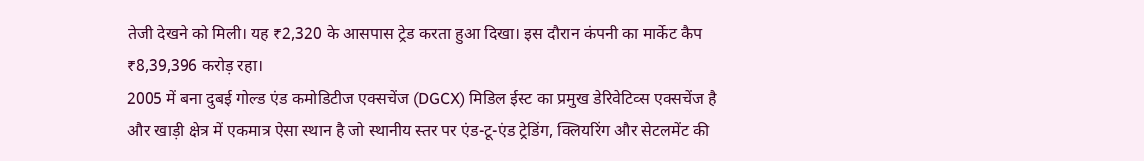तेजी देखने को मिली। यह ₹2,320 के आसपास ट्रेड करता हुआ दिखा। इस दौरान कंपनी का मार्केट कैप ₹8,39,396 करोड़ रहा।
2005 में बना दुबई गोल्ड एंड कमोडिटीज एक्सचेंज (DGCX) मिडिल ईस्ट का प्रमुख डेरिवेटिव्स एक्सचेंज है और खाड़ी क्षेत्र में एकमात्र ऐसा स्थान है जो स्थानीय स्तर पर एंड-टू-एंड ट्रेडिंग, क्लियरिंग और सेटलमेंट की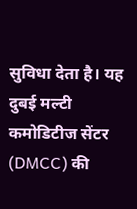सुविधा देता है। यह दुबई मल्टी कमोडिटीज सेंटर (DMCC) की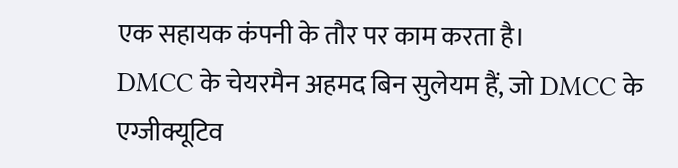एक सहायक कंपनी के तौर पर काम करता है।
DMCC के चेयरमैन अहमद बिन सुलेयम हैं, जो DMCC के एग्जीक्यूटिव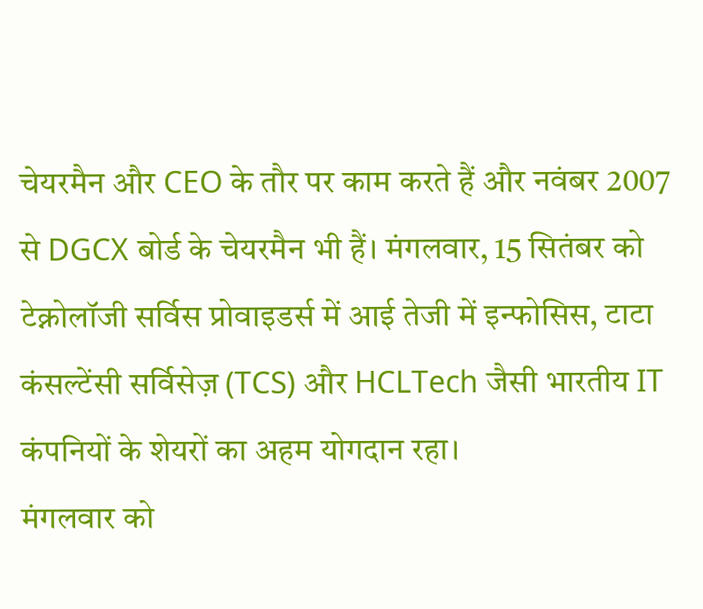चेयरमैन और CEO के तौर पर काम करते हैं और नवंबर 2007 से DGCX बोर्ड के चेयरमैन भी हैं। मंगलवार, 15 सितंबर को टेक्नोलॉजी सर्विस प्रोवाइडर्स में आई तेजी में इन्फोसिस, टाटा कंसल्टेंसी सर्विसेज़ (TCS) और HCLTech जैसी भारतीय IT कंपनियों के शेयरों का अहम योगदान रहा।
मंगलवार को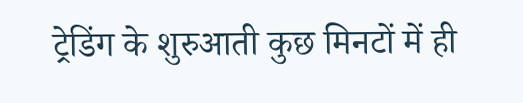ट्रेडिंग के शुरुआती कुछ मिनटों में ही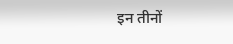इन तीनों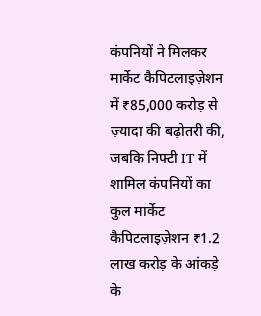कंपनियों ने मिलकर मार्केट कैपिटलाइज़ेशन में ₹85,000 करोड़ से ज़्यादा की बढ़ोतरी की, जबकि निफ्टी IT में शामिल कंपनियों का कुल मार्केट कैपिटलाइज़ेशन ₹1.2 लाख करोड़ के आंकड़े के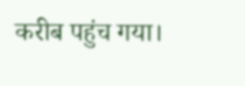करीब पहुंच गया।